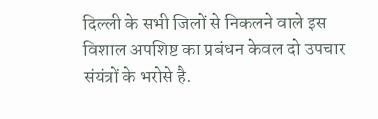दिल्ली के सभी जिलों से निकलने वाले इस विशाल अपशिष्ट का प्रबंधन केवल दो उपचार संयंत्रों के भरोसे है.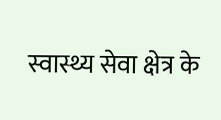स्वास्थ्य सेवा क्षेत्र के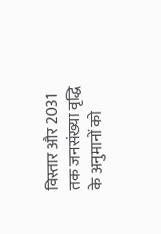विस्तार और 2031 तक जनसंख्या वृद्धि के अनुमानों को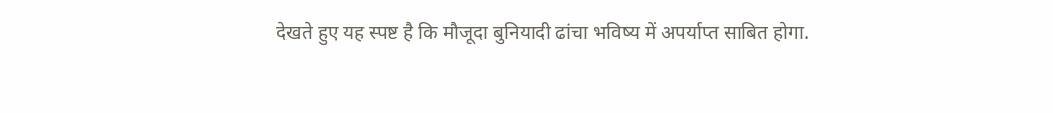देखते हुए यह स्पष्ट है कि मौजूदा बुनियादी ढांचा भविष्य में अपर्याप्त साबित होगा.